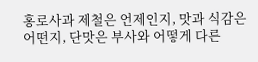홍로사과 제철은 언제인지, 맛과 식감은 어떤지, 단맛은 부사와 어떻게 다른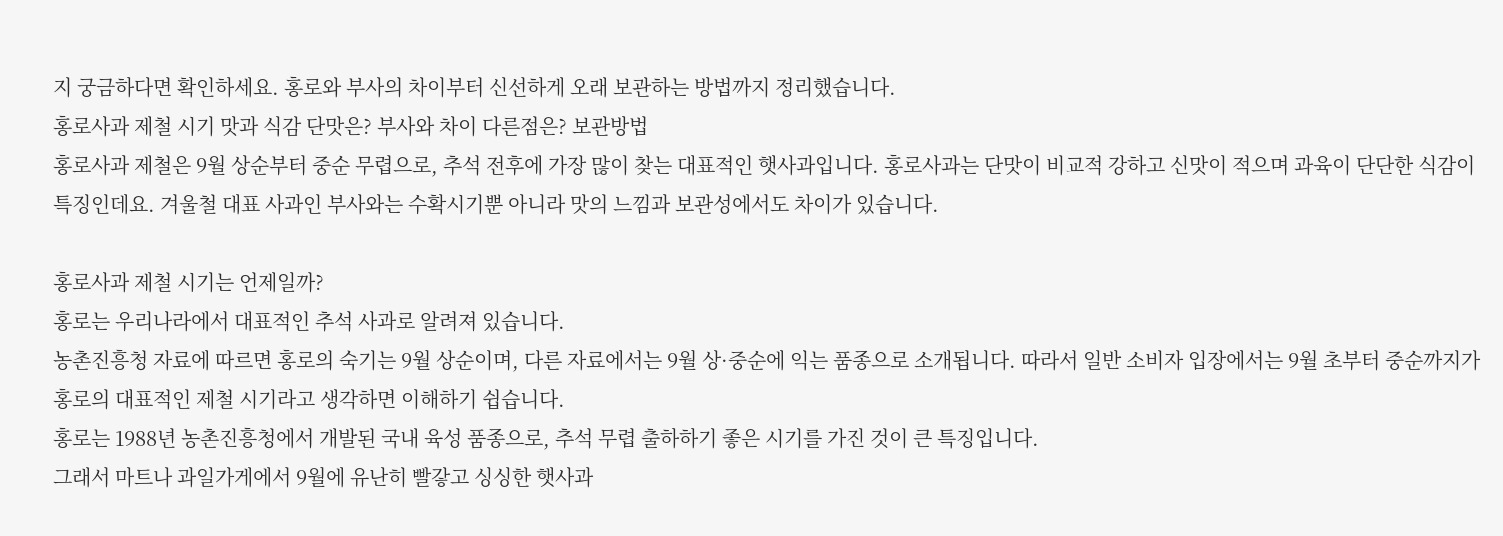지 궁금하다면 확인하세요. 홍로와 부사의 차이부터 신선하게 오래 보관하는 방법까지 정리했습니다.
홍로사과 제철 시기 맛과 식감 단맛은? 부사와 차이 다른점은? 보관방법
홍로사과 제철은 9월 상순부터 중순 무렵으로, 추석 전후에 가장 많이 찾는 대표적인 햇사과입니다. 홍로사과는 단맛이 비교적 강하고 신맛이 적으며 과육이 단단한 식감이 특징인데요. 겨울철 대표 사과인 부사와는 수확시기뿐 아니라 맛의 느낌과 보관성에서도 차이가 있습니다.

홍로사과 제철 시기는 언제일까?
홍로는 우리나라에서 대표적인 추석 사과로 알려져 있습니다.
농촌진흥청 자료에 따르면 홍로의 숙기는 9월 상순이며, 다른 자료에서는 9월 상·중순에 익는 품종으로 소개됩니다. 따라서 일반 소비자 입장에서는 9월 초부터 중순까지가 홍로의 대표적인 제철 시기라고 생각하면 이해하기 쉽습니다.
홍로는 1988년 농촌진흥청에서 개발된 국내 육성 품종으로, 추석 무렵 출하하기 좋은 시기를 가진 것이 큰 특징입니다.
그래서 마트나 과일가게에서 9월에 유난히 빨갛고 싱싱한 햇사과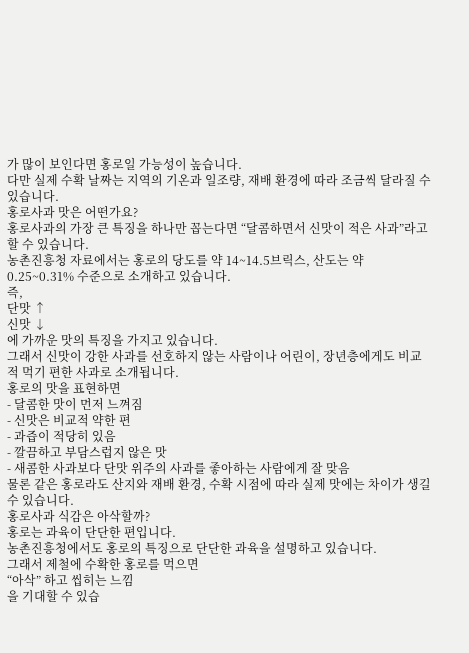가 많이 보인다면 홍로일 가능성이 높습니다.
다만 실제 수확 날짜는 지역의 기온과 일조량, 재배 환경에 따라 조금씩 달라질 수 있습니다.
홍로사과 맛은 어떤가요?
홍로사과의 가장 큰 특징을 하나만 꼽는다면 “달콤하면서 신맛이 적은 사과”라고 할 수 있습니다.
농촌진흥청 자료에서는 홍로의 당도를 약 14~14.5브릭스, 산도는 약 0.25~0.31% 수준으로 소개하고 있습니다.
즉,
단맛 ↑
신맛 ↓
에 가까운 맛의 특징을 가지고 있습니다.
그래서 신맛이 강한 사과를 선호하지 않는 사람이나 어린이, 장년층에게도 비교적 먹기 편한 사과로 소개됩니다.
홍로의 맛을 표현하면
- 달콤한 맛이 먼저 느껴짐
- 신맛은 비교적 약한 편
- 과즙이 적당히 있음
- 깔끔하고 부담스럽지 않은 맛
- 새콤한 사과보다 단맛 위주의 사과를 좋아하는 사람에게 잘 맞음
물론 같은 홍로라도 산지와 재배 환경, 수확 시점에 따라 실제 맛에는 차이가 생길 수 있습니다.
홍로사과 식감은 아삭할까?
홍로는 과육이 단단한 편입니다.
농촌진흥청에서도 홍로의 특징으로 단단한 과육을 설명하고 있습니다.
그래서 제철에 수확한 홍로를 먹으면
“아삭” 하고 씹히는 느낌
을 기대할 수 있습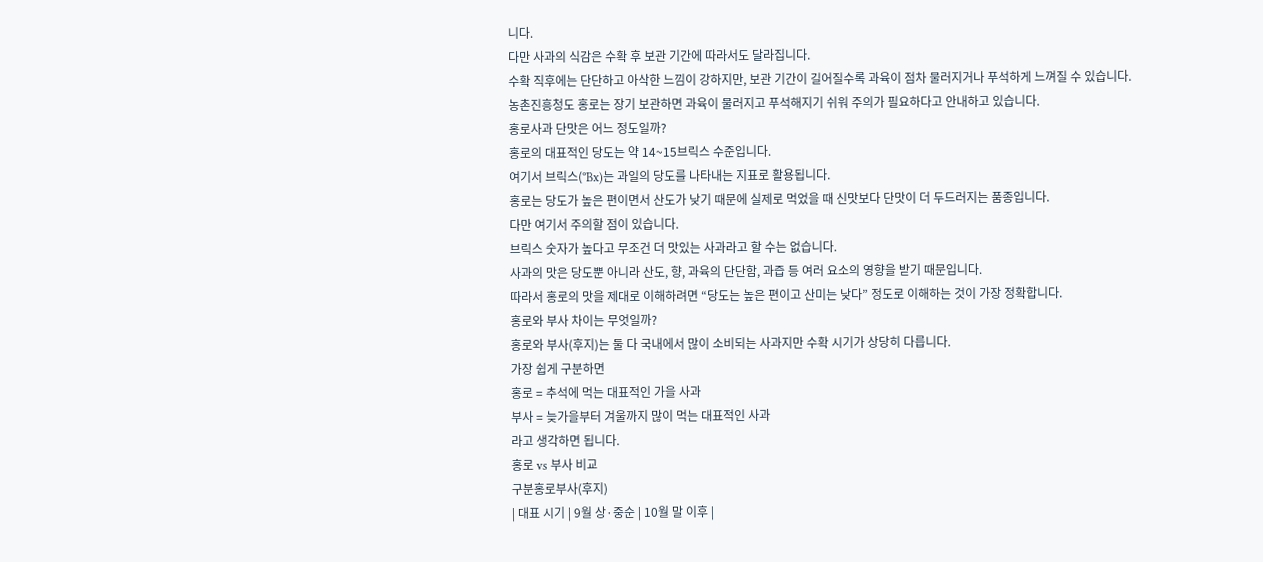니다.
다만 사과의 식감은 수확 후 보관 기간에 따라서도 달라집니다.
수확 직후에는 단단하고 아삭한 느낌이 강하지만, 보관 기간이 길어질수록 과육이 점차 물러지거나 푸석하게 느껴질 수 있습니다.
농촌진흥청도 홍로는 장기 보관하면 과육이 물러지고 푸석해지기 쉬워 주의가 필요하다고 안내하고 있습니다.
홍로사과 단맛은 어느 정도일까?
홍로의 대표적인 당도는 약 14~15브릭스 수준입니다.
여기서 브릭스(°Bx)는 과일의 당도를 나타내는 지표로 활용됩니다.
홍로는 당도가 높은 편이면서 산도가 낮기 때문에 실제로 먹었을 때 신맛보다 단맛이 더 두드러지는 품종입니다.
다만 여기서 주의할 점이 있습니다.
브릭스 숫자가 높다고 무조건 더 맛있는 사과라고 할 수는 없습니다.
사과의 맛은 당도뿐 아니라 산도, 향, 과육의 단단함, 과즙 등 여러 요소의 영향을 받기 때문입니다.
따라서 홍로의 맛을 제대로 이해하려면 “당도는 높은 편이고 산미는 낮다” 정도로 이해하는 것이 가장 정확합니다.
홍로와 부사 차이는 무엇일까?
홍로와 부사(후지)는 둘 다 국내에서 많이 소비되는 사과지만 수확 시기가 상당히 다릅니다.
가장 쉽게 구분하면
홍로 = 추석에 먹는 대표적인 가을 사과
부사 = 늦가을부터 겨울까지 많이 먹는 대표적인 사과
라고 생각하면 됩니다.
홍로 vs 부사 비교
구분홍로부사(후지)
| 대표 시기 | 9월 상·중순 | 10월 말 이후 |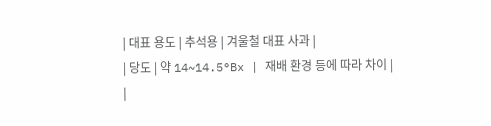| 대표 용도 | 추석용 | 겨울철 대표 사과 |
| 당도 | 약 14~14.5°Bx | 재배 환경 등에 따라 차이 |
|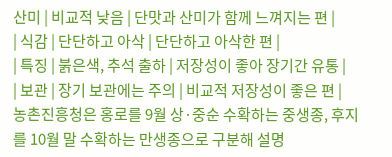산미 | 비교적 낮음 | 단맛과 산미가 함께 느껴지는 편 |
| 식감 | 단단하고 아삭 | 단단하고 아삭한 편 |
| 특징 | 붉은색, 추석 출하 | 저장성이 좋아 장기간 유통 |
| 보관 | 장기 보관에는 주의 | 비교적 저장성이 좋은 편 |
농촌진흥청은 홍로를 9월 상·중순 수확하는 중생종, 후지를 10월 말 수확하는 만생종으로 구분해 설명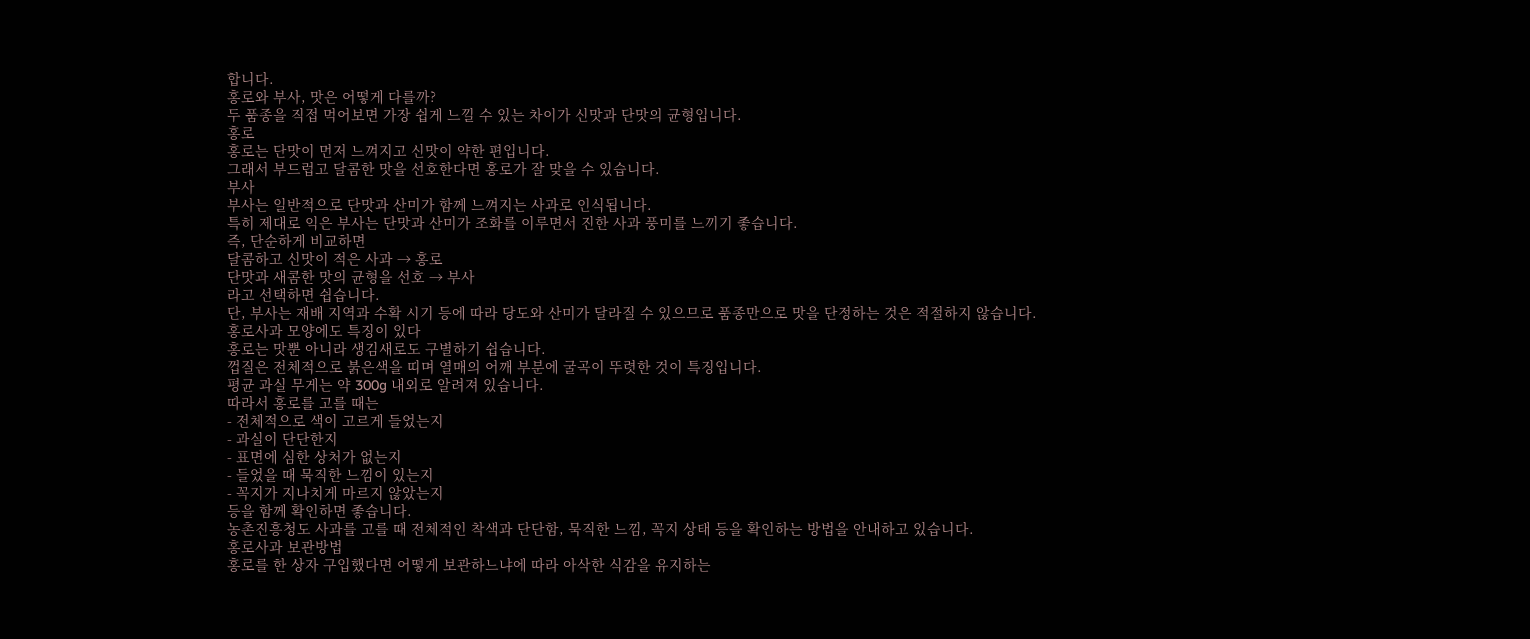합니다.
홍로와 부사, 맛은 어떻게 다를까?
두 품종을 직접 먹어보면 가장 쉽게 느낄 수 있는 차이가 신맛과 단맛의 균형입니다.
홍로
홍로는 단맛이 먼저 느껴지고 신맛이 약한 편입니다.
그래서 부드럽고 달콤한 맛을 선호한다면 홍로가 잘 맞을 수 있습니다.
부사
부사는 일반적으로 단맛과 산미가 함께 느껴지는 사과로 인식됩니다.
특히 제대로 익은 부사는 단맛과 산미가 조화를 이루면서 진한 사과 풍미를 느끼기 좋습니다.
즉, 단순하게 비교하면
달콤하고 신맛이 적은 사과 → 홍로
단맛과 새콤한 맛의 균형을 선호 → 부사
라고 선택하면 쉽습니다.
단, 부사는 재배 지역과 수확 시기 등에 따라 당도와 산미가 달라질 수 있으므로 품종만으로 맛을 단정하는 것은 적절하지 않습니다.
홍로사과 모양에도 특징이 있다
홍로는 맛뿐 아니라 생김새로도 구별하기 쉽습니다.
껍질은 전체적으로 붉은색을 띠며 열매의 어깨 부분에 굴곡이 뚜렷한 것이 특징입니다.
평균 과실 무게는 약 300g 내외로 알려져 있습니다.
따라서 홍로를 고를 때는
- 전체적으로 색이 고르게 들었는지
- 과실이 단단한지
- 표면에 심한 상처가 없는지
- 들었을 때 묵직한 느낌이 있는지
- 꼭지가 지나치게 마르지 않았는지
등을 함께 확인하면 좋습니다.
농촌진흥청도 사과를 고를 때 전체적인 착색과 단단함, 묵직한 느낌, 꼭지 상태 등을 확인하는 방법을 안내하고 있습니다.
홍로사과 보관방법
홍로를 한 상자 구입했다면 어떻게 보관하느냐에 따라 아삭한 식감을 유지하는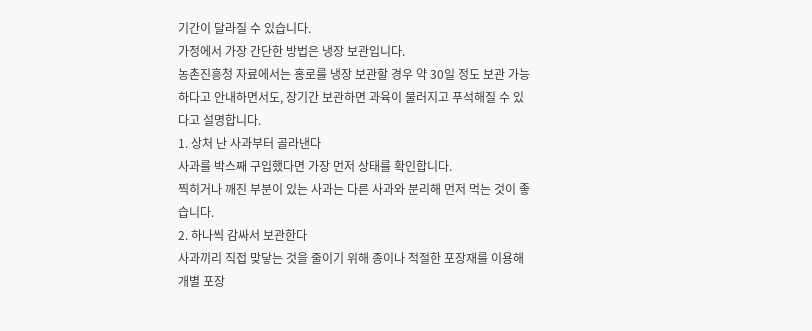기간이 달라질 수 있습니다.
가정에서 가장 간단한 방법은 냉장 보관입니다.
농촌진흥청 자료에서는 홍로를 냉장 보관할 경우 약 30일 정도 보관 가능하다고 안내하면서도, 장기간 보관하면 과육이 물러지고 푸석해질 수 있다고 설명합니다.
1. 상처 난 사과부터 골라낸다
사과를 박스째 구입했다면 가장 먼저 상태를 확인합니다.
찍히거나 깨진 부분이 있는 사과는 다른 사과와 분리해 먼저 먹는 것이 좋습니다.
2. 하나씩 감싸서 보관한다
사과끼리 직접 맞닿는 것을 줄이기 위해 종이나 적절한 포장재를 이용해 개별 포장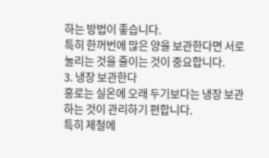하는 방법이 좋습니다.
특히 한꺼번에 많은 양을 보관한다면 서로 눌리는 것을 줄이는 것이 중요합니다.
3. 냉장 보관한다
홍로는 실온에 오래 두기보다는 냉장 보관하는 것이 관리하기 편합니다.
특히 제철에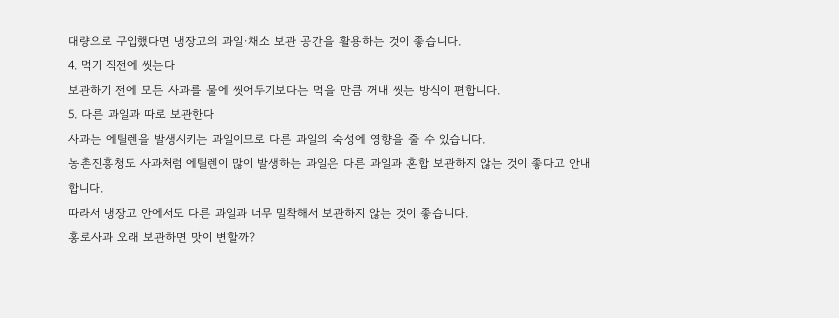대량으로 구입했다면 냉장고의 과일·채소 보관 공간을 활용하는 것이 좋습니다.
4. 먹기 직전에 씻는다
보관하기 전에 모든 사과를 물에 씻어두기보다는 먹을 만큼 꺼내 씻는 방식이 편합니다.
5. 다른 과일과 따로 보관한다
사과는 에틸렌을 발생시키는 과일이므로 다른 과일의 숙성에 영향을 줄 수 있습니다.
농촌진흥청도 사과처럼 에틸렌이 많이 발생하는 과일은 다른 과일과 혼합 보관하지 않는 것이 좋다고 안내합니다.
따라서 냉장고 안에서도 다른 과일과 너무 밀착해서 보관하지 않는 것이 좋습니다.
홍로사과 오래 보관하면 맛이 변할까?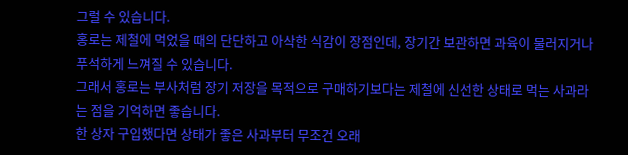그럴 수 있습니다.
홍로는 제철에 먹었을 때의 단단하고 아삭한 식감이 장점인데, 장기간 보관하면 과육이 물러지거나 푸석하게 느껴질 수 있습니다.
그래서 홍로는 부사처럼 장기 저장을 목적으로 구매하기보다는 제철에 신선한 상태로 먹는 사과라는 점을 기억하면 좋습니다.
한 상자 구입했다면 상태가 좋은 사과부터 무조건 오래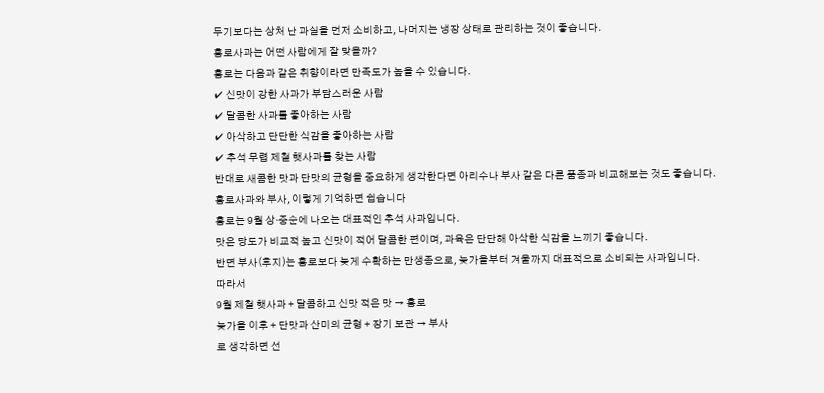두기보다는 상처 난 과실을 먼저 소비하고, 나머지는 냉장 상태로 관리하는 것이 좋습니다.
홍로사과는 어떤 사람에게 잘 맞을까?
홍로는 다음과 같은 취향이라면 만족도가 높을 수 있습니다.
✔ 신맛이 강한 사과가 부담스러운 사람
✔ 달콤한 사과를 좋아하는 사람
✔ 아삭하고 단단한 식감을 좋아하는 사람
✔ 추석 무렵 제철 햇사과를 찾는 사람
반대로 새콤한 맛과 단맛의 균형을 중요하게 생각한다면 아리수나 부사 같은 다른 품종과 비교해보는 것도 좋습니다.
홍로사과와 부사, 이렇게 기억하면 쉽습니다
홍로는 9월 상·중순에 나오는 대표적인 추석 사과입니다.
맛은 당도가 비교적 높고 신맛이 적어 달콤한 편이며, 과육은 단단해 아삭한 식감을 느끼기 좋습니다.
반면 부사(후지)는 홍로보다 늦게 수확하는 만생종으로, 늦가을부터 겨울까지 대표적으로 소비되는 사과입니다.
따라서
9월 제철 햇사과 + 달콤하고 신맛 적은 맛 → 홍로
늦가을 이후 + 단맛과 산미의 균형 + 장기 보관 → 부사
로 생각하면 선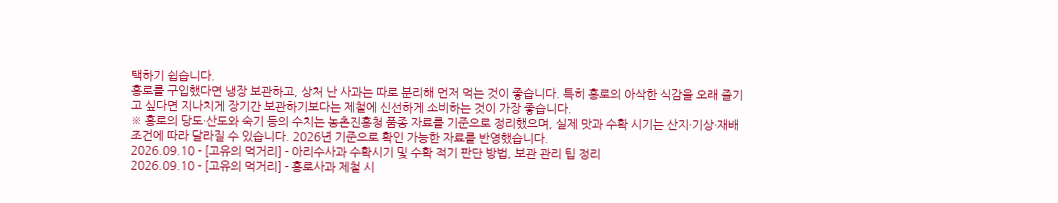택하기 쉽습니다.
홍로를 구입했다면 냉장 보관하고, 상처 난 사과는 따로 분리해 먼저 먹는 것이 좋습니다. 특히 홍로의 아삭한 식감을 오래 즐기고 싶다면 지나치게 장기간 보관하기보다는 제철에 신선하게 소비하는 것이 가장 좋습니다.
※ 홍로의 당도·산도와 숙기 등의 수치는 농촌진흥청 품종 자료를 기준으로 정리했으며, 실제 맛과 수확 시기는 산지·기상·재배 조건에 따라 달라질 수 있습니다. 2026년 기준으로 확인 가능한 자료를 반영했습니다.
2026.09.10 - [고유의 먹거리] - 아리수사과 수확시기 및 수확 적기 판단 방법, 보관 관리 팁 정리
2026.09.10 - [고유의 먹거리] - 홍로사과 제철 시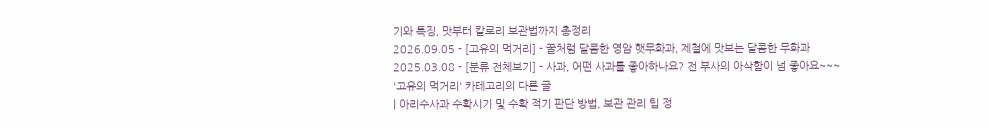기와 특징, 맛부터 칼로리 보관법까지 총정리
2026.09.05 - [고유의 먹거리] - 꿀처럼 달콤한 영암 햇무화과, 제철에 맛보는 달콤한 무화과
2025.03.08 - [분류 전체보기] - 사과, 어떤 사과를 좋아하나요? 전 부사의 아삭함이 넘 좋아요~~~
'고유의 먹거리' 카테고리의 다른 글
| 아리수사과 수확시기 및 수확 적기 판단 방법, 보관 관리 팁 정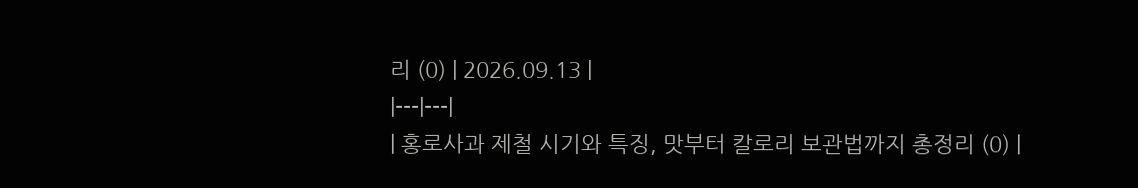리 (0) | 2026.09.13 |
|---|---|
| 홍로사과 제철 시기와 특징, 맛부터 칼로리 보관법까지 총정리 (0) |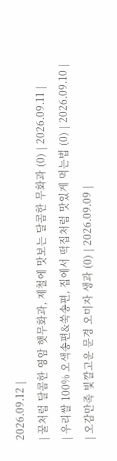2026.09.12 |
| 꿀처럼 달콤한 영암 햇무화과, 제철에 맛보는 달콤한 무화과 (0) | 2026.09.11 |
| 우리쌀 100% 오색송편&쑥송편, 집에서 떡집처럼 맛있게 먹는법 (0) | 2026.09.10 |
| 오감만족 빛깔고운 문경 오미자 생과 (0) | 2026.09.09 |